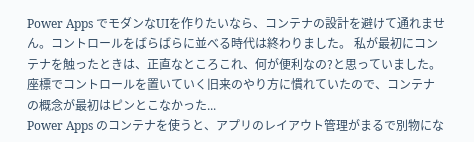Power Apps でモダンなUIを作りたいなら、コンテナの設計を避けて通れません。コントロールをばらばらに並べる時代は終わりました。 私が最初にコンテナを触ったときは、正直なところこれ、何が便利なの?と思っていました。座標でコントロールを置いていく旧来のやり方に慣れていたので、コンテナの概念が最初はピンとこなかった...
Power Apps のコンテナを使うと、アプリのレイアウト管理がまるで別物にな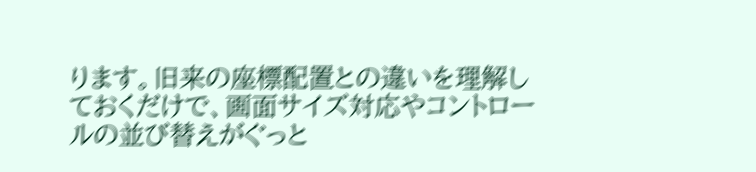ります。旧来の座標配置との違いを理解しておくだけで、画面サイズ対応やコントロールの並び替えがぐっと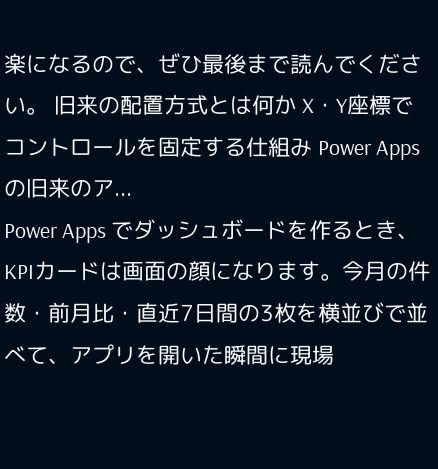楽になるので、ぜひ最後まで読んでください。 旧来の配置方式とは何か X・Y座標でコントロールを固定する仕組み Power Apps の旧来のア...
Power Apps でダッシュボードを作るとき、KPIカードは画面の顔になります。今月の件数・前月比・直近7日間の3枚を横並びで並べて、アプリを開いた瞬間に現場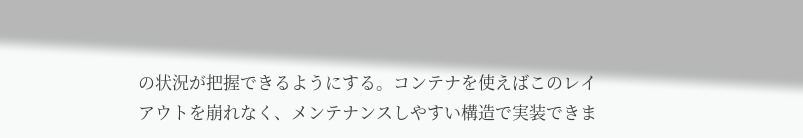の状況が把握できるようにする。コンテナを使えばこのレイアウトを崩れなく、メンテナンスしやすい構造で実装できま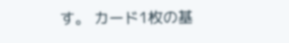す。 カード1枚の基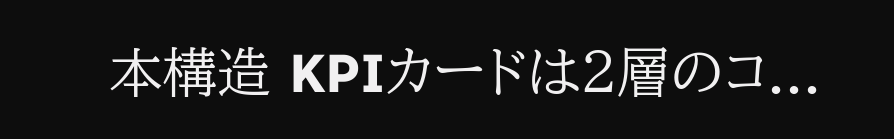本構造 KPIカードは2層のコ...